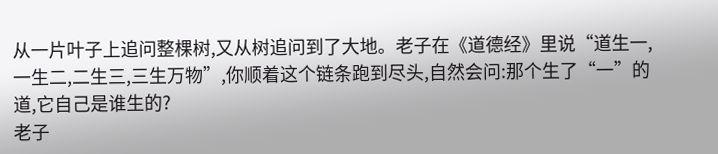从一片叶子上追问整棵树,又从树追问到了大地。老子在《道德经》里说“道生一,一生二,二生三,三生万物”,你顺着这个链条跑到尽头,自然会问:那个生了“一”的道,它自己是谁生的?
老子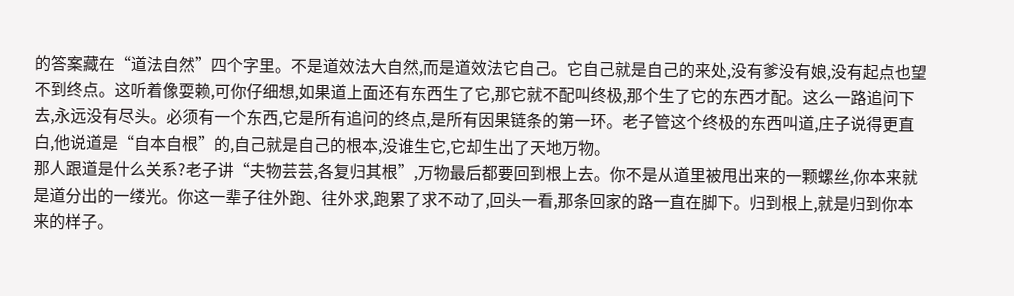的答案藏在“道法自然”四个字里。不是道效法大自然,而是道效法它自己。它自己就是自己的来处,没有爹没有娘,没有起点也望不到终点。这听着像耍赖,可你仔细想,如果道上面还有东西生了它,那它就不配叫终极,那个生了它的东西才配。这么一路追问下去,永远没有尽头。必须有一个东西,它是所有追问的终点,是所有因果链条的第一环。老子管这个终极的东西叫道,庄子说得更直白,他说道是“自本自根”的,自己就是自己的根本,没谁生它,它却生出了天地万物。
那人跟道是什么关系?老子讲“夫物芸芸,各复归其根”,万物最后都要回到根上去。你不是从道里被甩出来的一颗螺丝,你本来就是道分出的一缕光。你这一辈子往外跑、往外求,跑累了求不动了,回头一看,那条回家的路一直在脚下。归到根上,就是归到你本来的样子。